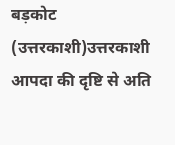बड़कोट (उत्तरकाशी)उत्तरकाशी आपदा की दृष्टि से अति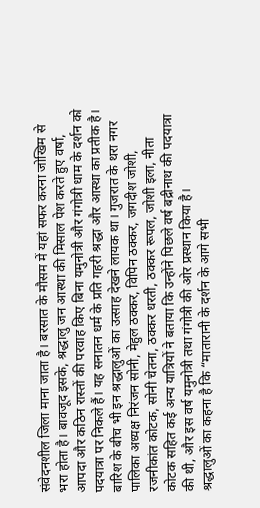संवेदनशील जिला माना जाता है। बरसात के मौसम में यहां सफर करना जोखिम से भरा होता है। बावजूद इसके, श्रद्धालु जन आस्था की मिसाल पेश करते हुए वर्षा, आपदा और कठिन रास्तों की परवाह किए बिना यमुनोत्री और गंगोत्री धाम के दर्शन को पदयात्रा पर निकले हैं। यह सनातन धर्म के प्रति गहरी श्रद्धा और आस्था का प्रतीक है।
बारिश के बीच भी इन श्रद्धालुओं का उत्साह देखने लायक था। गुजरात के थरा नगर पालिका अध्यक्ष निरंजन सोनी, मेहुल ठक्कर, विपिन ठक्कर, जगदीश जोशी, रजनीकांत कोटक, सोनी चेतना, ठक्कर धरती, ठक्कर रूपल, जोशी इला, नीता कोटक सहित कई अन्य यात्रियों ने बताया कि उन्होंने पिछले वर्ष बद्रीनाथ की पदयात्रा की थी, और इस वर्ष यमुनोत्री तथा गंगोत्री की ओर प्रस्थान किया है।
श्रद्धालुओं का कहना है कि “मातारानी के दर्शन के आगे सभी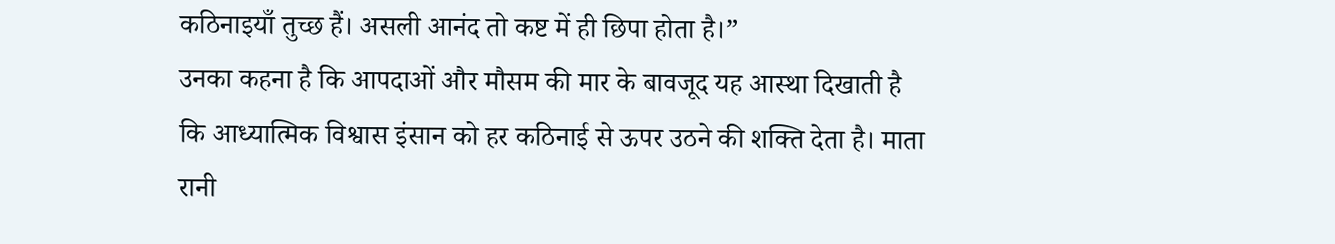कठिनाइयाँ तुच्छ हैं। असली आनंद तो कष्ट में ही छिपा होता है।”
उनका कहना है कि आपदाओं और मौसम की मार के बावजूद यह आस्था दिखाती है कि आध्यात्मिक विश्वास इंसान को हर कठिनाई से ऊपर उठने की शक्ति देता है। माता रानी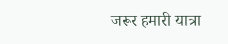जरूर हमारी यात्रा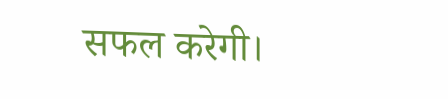सफल करेगी।